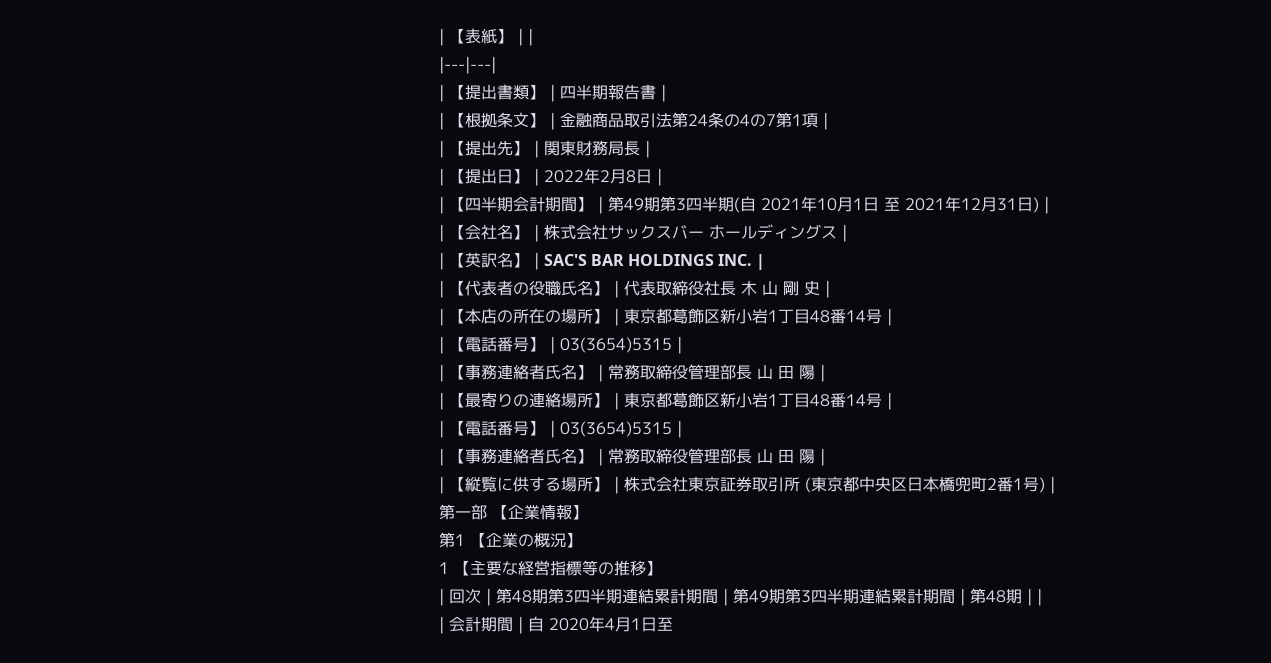| 【表紙】 | |
|---|---|
| 【提出書類】 | 四半期報告書 |
| 【根拠条文】 | 金融商品取引法第24条の4の7第1項 |
| 【提出先】 | 関東財務局長 |
| 【提出日】 | 2022年2月8日 |
| 【四半期会計期間】 | 第49期第3四半期(自 2021年10月1日 至 2021年12月31日) |
| 【会社名】 | 株式会社サックスバー ホールディングス |
| 【英訳名】 | SAC'S BAR HOLDINGS INC. |
| 【代表者の役職氏名】 | 代表取締役社長 木 山 剛 史 |
| 【本店の所在の場所】 | 東京都葛飾区新小岩1丁目48番14号 |
| 【電話番号】 | 03(3654)5315 |
| 【事務連絡者氏名】 | 常務取締役管理部長 山 田 陽 |
| 【最寄りの連絡場所】 | 東京都葛飾区新小岩1丁目48番14号 |
| 【電話番号】 | 03(3654)5315 |
| 【事務連絡者氏名】 | 常務取締役管理部長 山 田 陽 |
| 【縦覧に供する場所】 | 株式会社東京証券取引所 (東京都中央区日本橋兜町2番1号) |
第一部 【企業情報】
第1 【企業の概況】
1 【主要な経営指標等の推移】
| 回次 | 第48期第3四半期連結累計期間 | 第49期第3四半期連結累計期間 | 第48期 | |
| 会計期間 | 自 2020年4月1日至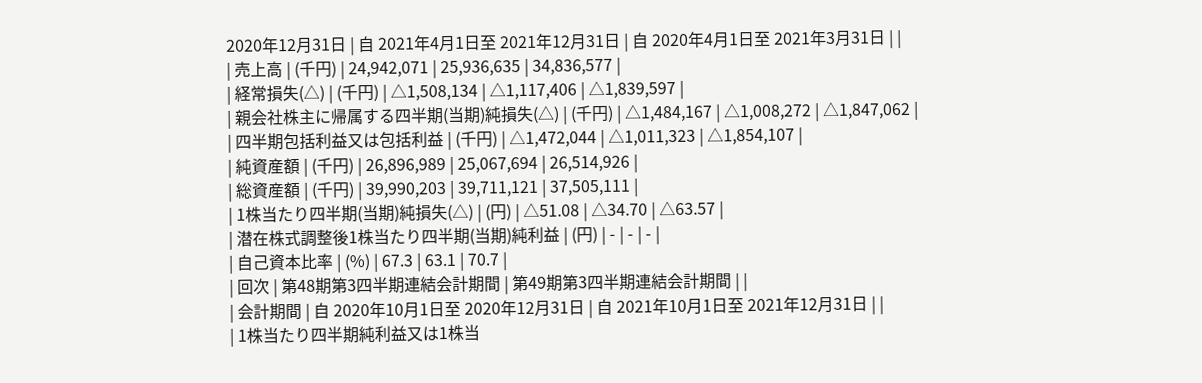2020年12月31日 | 自 2021年4月1日至 2021年12月31日 | 自 2020年4月1日至 2021年3月31日 | |
| 売上高 | (千円) | 24,942,071 | 25,936,635 | 34,836,577 |
| 経常損失(△) | (千円) | △1,508,134 | △1,117,406 | △1,839,597 |
| 親会社株主に帰属する四半期(当期)純損失(△) | (千円) | △1,484,167 | △1,008,272 | △1,847,062 |
| 四半期包括利益又は包括利益 | (千円) | △1,472,044 | △1,011,323 | △1,854,107 |
| 純資産額 | (千円) | 26,896,989 | 25,067,694 | 26,514,926 |
| 総資産額 | (千円) | 39,990,203 | 39,711,121 | 37,505,111 |
| 1株当たり四半期(当期)純損失(△) | (円) | △51.08 | △34.70 | △63.57 |
| 潜在株式調整後1株当たり四半期(当期)純利益 | (円) | - | - | - |
| 自己資本比率 | (%) | 67.3 | 63.1 | 70.7 |
| 回次 | 第48期第3四半期連結会計期間 | 第49期第3四半期連結会計期間 | |
| 会計期間 | 自 2020年10月1日至 2020年12月31日 | 自 2021年10月1日至 2021年12月31日 | |
| 1株当たり四半期純利益又は1株当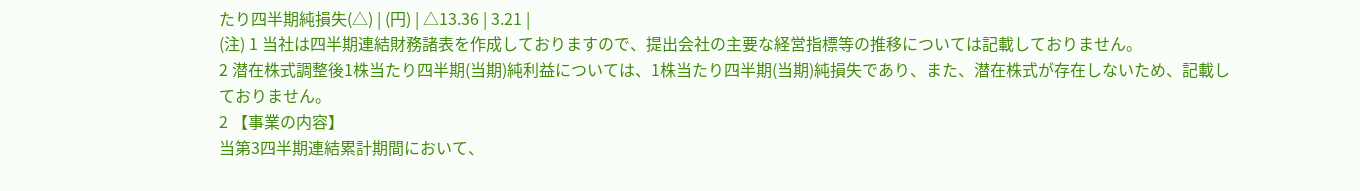たり四半期純損失(△) | (円) | △13.36 | 3.21 |
(注) 1 当社は四半期連結財務諸表を作成しておりますので、提出会社の主要な経営指標等の推移については記載しておりません。
2 潜在株式調整後1株当たり四半期(当期)純利益については、1株当たり四半期(当期)純損失であり、また、潜在株式が存在しないため、記載しておりません。
2 【事業の内容】
当第3四半期連結累計期間において、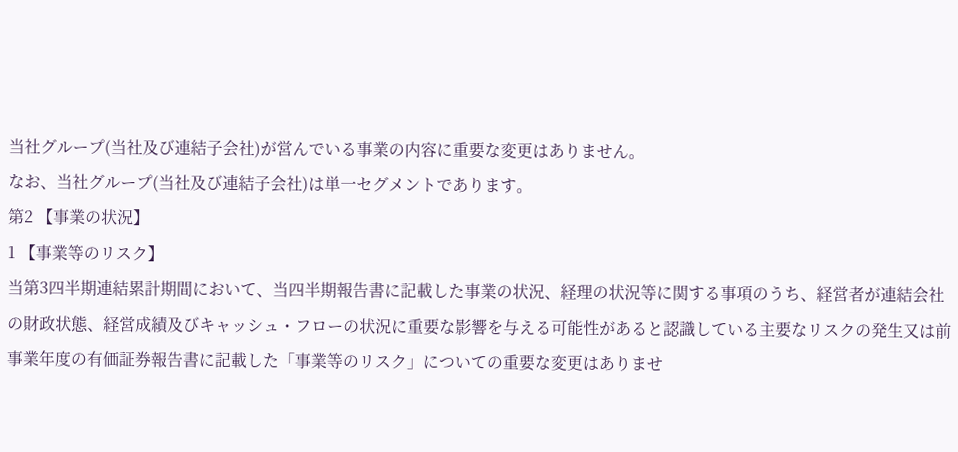当社グループ(当社及び連結子会社)が営んでいる事業の内容に重要な変更はありません。
なお、当社グループ(当社及び連結子会社)は単一セグメントであります。
第2 【事業の状況】
1 【事業等のリスク】
当第3四半期連結累計期間において、当四半期報告書に記載した事業の状況、経理の状況等に関する事項のうち、経営者が連結会社の財政状態、経営成績及びキャッシュ・フローの状況に重要な影響を与える可能性があると認識している主要なリスクの発生又は前事業年度の有価証券報告書に記載した「事業等のリスク」についての重要な変更はありませ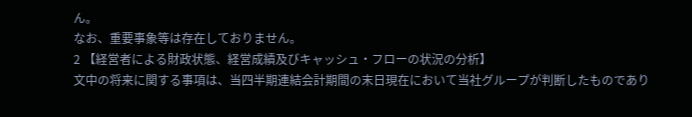ん。
なお、重要事象等は存在しておりません。
2 【経営者による財政状態、経営成績及びキャッシュ・フローの状況の分析】
文中の将来に関する事項は、当四半期連結会計期間の末日現在において当社グループが判断したものであり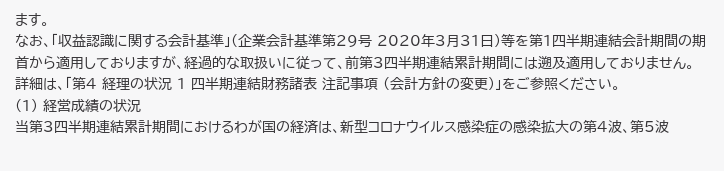ます。
なお、「収益認識に関する会計基準」(企業会計基準第29号 2020年3月31日)等を第1四半期連結会計期間の期首から適用しておりますが、経過的な取扱いに従って、前第3四半期連結累計期間には遡及適用しておりません。
詳細は、「第4 経理の状況 1 四半期連結財務諸表 注記事項 (会計方針の変更)」をご参照ください。
(1) 経営成績の状況
当第3四半期連結累計期間におけるわが国の経済は、新型コロナウイルス感染症の感染拡大の第4波、第5波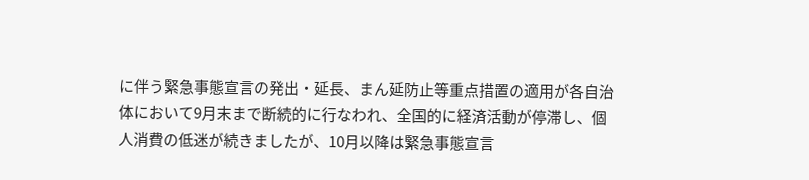に伴う緊急事態宣言の発出・延長、まん延防止等重点措置の適用が各自治体において9月末まで断続的に行なわれ、全国的に経済活動が停滞し、個人消費の低迷が続きましたが、10月以降は緊急事態宣言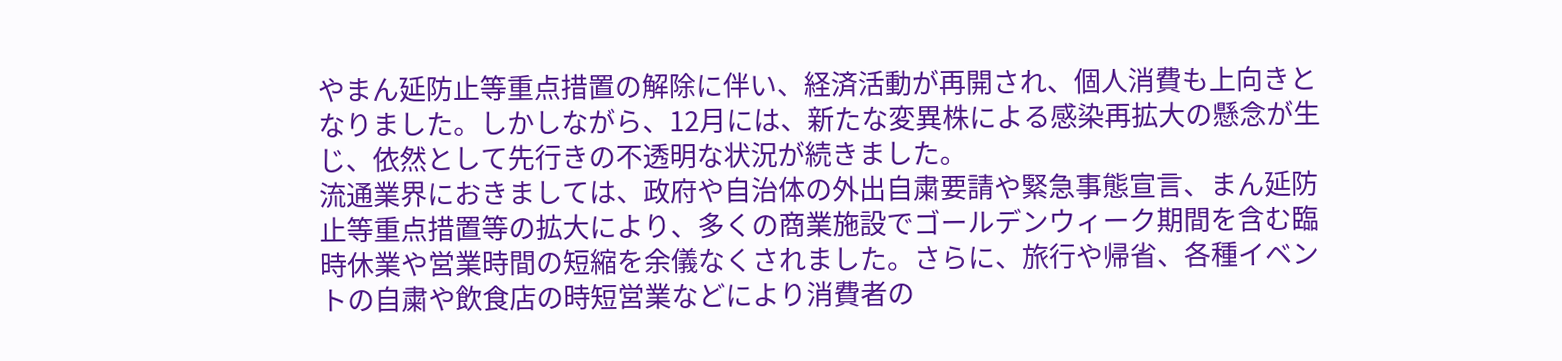やまん延防止等重点措置の解除に伴い、経済活動が再開され、個人消費も上向きとなりました。しかしながら、12月には、新たな変異株による感染再拡大の懸念が生じ、依然として先行きの不透明な状況が続きました。
流通業界におきましては、政府や自治体の外出自粛要請や緊急事態宣言、まん延防止等重点措置等の拡大により、多くの商業施設でゴールデンウィーク期間を含む臨時休業や営業時間の短縮を余儀なくされました。さらに、旅行や帰省、各種イベントの自粛や飲食店の時短営業などにより消費者の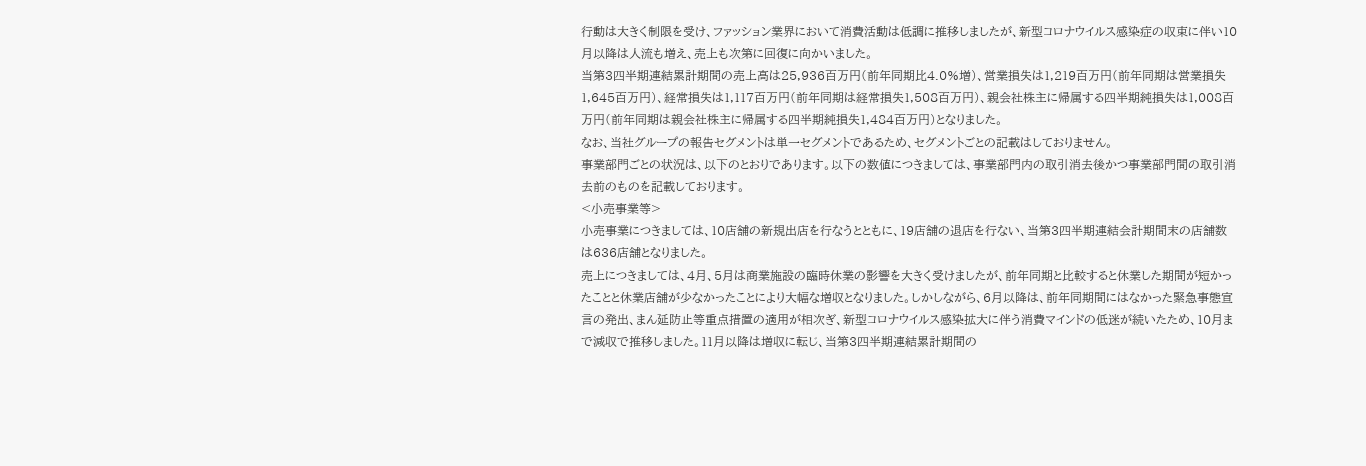行動は大きく制限を受け、ファッション業界において消費活動は低調に推移しましたが、新型コロナウイルス感染症の収束に伴い10月以降は人流も増え、売上も次第に回復に向かいました。
当第3四半期連結累計期間の売上高は25,936百万円(前年同期比4.0%増)、営業損失は1,219百万円(前年同期は営業損失1,645百万円)、経常損失は1,117百万円(前年同期は経常損失1,508百万円)、親会社株主に帰属する四半期純損失は1,008百万円(前年同期は親会社株主に帰属する四半期純損失1,484百万円)となりました。
なお、当社グループの報告セグメントは単一セグメントであるため、セグメントごとの記載はしておりません。
事業部門ごとの状況は、以下のとおりであります。以下の数値につきましては、事業部門内の取引消去後かつ事業部門間の取引消去前のものを記載しております。
<小売事業等>
小売事業につきましては、10店舗の新規出店を行なうとともに、19店舗の退店を行ない、当第3四半期連結会計期間末の店舗数は636店舗となりました。
売上につきましては、4月、5月は商業施設の臨時休業の影響を大きく受けましたが、前年同期と比較すると休業した期間が短かったことと休業店舗が少なかったことにより大幅な増収となりました。しかしながら、6月以降は、前年同期間にはなかった緊急事態宣言の発出、まん延防止等重点措置の適用が相次ぎ、新型コロナウイルス感染拡大に伴う消費マインドの低迷が続いたため、10月まで減収で推移しました。11月以降は増収に転じ、当第3四半期連結累計期間の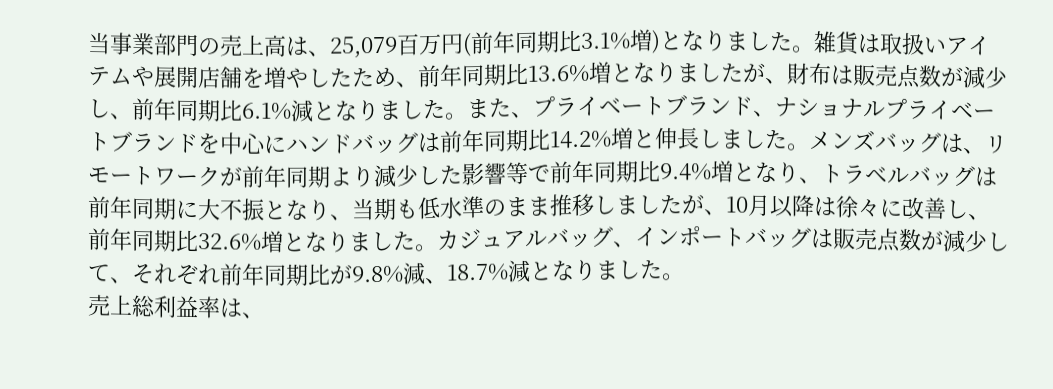当事業部門の売上高は、25,079百万円(前年同期比3.1%増)となりました。雑貨は取扱いアイテムや展開店舗を増やしたため、前年同期比13.6%増となりましたが、財布は販売点数が減少し、前年同期比6.1%減となりました。また、プライベートブランド、ナショナルプライベートブランドを中心にハンドバッグは前年同期比14.2%増と伸長しました。メンズバッグは、リモートワークが前年同期より減少した影響等で前年同期比9.4%増となり、トラベルバッグは前年同期に大不振となり、当期も低水準のまま推移しましたが、10月以降は徐々に改善し、前年同期比32.6%増となりました。カジュアルバッグ、インポートバッグは販売点数が減少して、それぞれ前年同期比が9.8%減、18.7%減となりました。
売上総利益率は、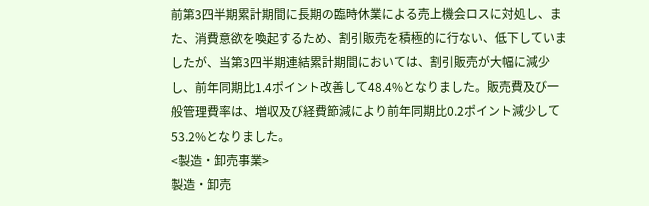前第3四半期累計期間に長期の臨時休業による売上機会ロスに対処し、また、消費意欲を喚起するため、割引販売を積極的に行ない、低下していましたが、当第3四半期連結累計期間においては、割引販売が大幅に減少し、前年同期比1.4ポイント改善して48.4%となりました。販売費及び一般管理費率は、増収及び経費節減により前年同期比0.2ポイント減少して53.2%となりました。
<製造・卸売事業>
製造・卸売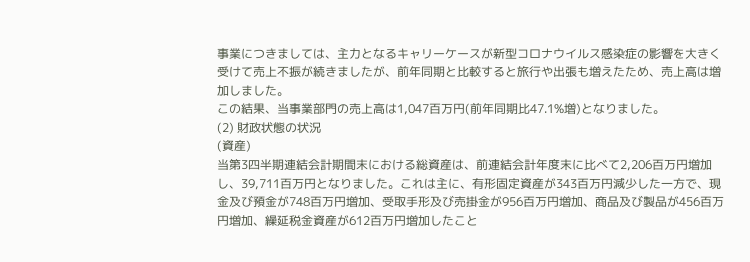事業につきましては、主力となるキャリーケースが新型コロナウイルス感染症の影響を大きく受けて売上不振が続きましたが、前年同期と比較すると旅行や出張も増えたため、売上高は増加しました。
この結果、当事業部門の売上高は1,047百万円(前年同期比47.1%増)となりました。
(2) 財政状態の状況
(資産)
当第3四半期連結会計期間末における総資産は、前連結会計年度末に比べて2,206百万円増加し、39,711百万円となりました。これは主に、有形固定資産が343百万円減少した一方で、現金及び預金が748百万円増加、受取手形及び売掛金が956百万円増加、商品及び製品が456百万円増加、繰延税金資産が612百万円増加したこと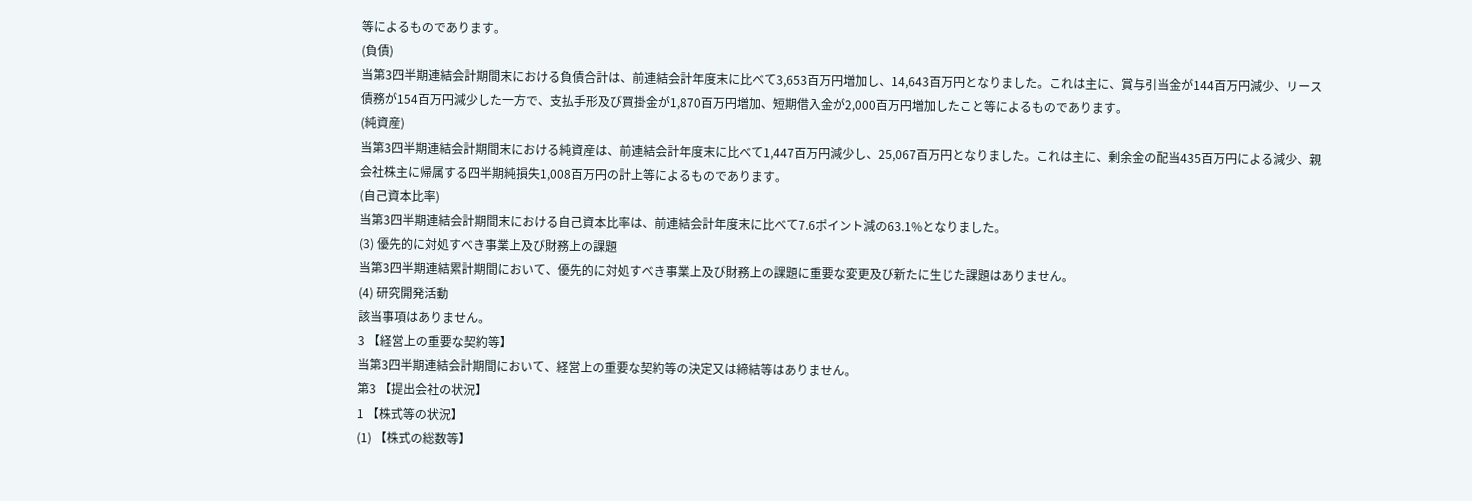等によるものであります。
(負債)
当第3四半期連結会計期間末における負債合計は、前連結会計年度末に比べて3,653百万円増加し、14,643百万円となりました。これは主に、賞与引当金が144百万円減少、リース債務が154百万円減少した一方で、支払手形及び買掛金が1,870百万円増加、短期借入金が2,000百万円増加したこと等によるものであります。
(純資産)
当第3四半期連結会計期間末における純資産は、前連結会計年度末に比べて1,447百万円減少し、25,067百万円となりました。これは主に、剰余金の配当435百万円による減少、親会社株主に帰属する四半期純損失1,008百万円の計上等によるものであります。
(自己資本比率)
当第3四半期連結会計期間末における自己資本比率は、前連結会計年度末に比べて7.6ポイント減の63.1%となりました。
(3) 優先的に対処すべき事業上及び財務上の課題
当第3四半期連結累計期間において、優先的に対処すべき事業上及び財務上の課題に重要な変更及び新たに生じた課題はありません。
(4) 研究開発活動
該当事項はありません。
3 【経営上の重要な契約等】
当第3四半期連結会計期間において、経営上の重要な契約等の決定又は締結等はありません。
第3 【提出会社の状況】
1 【株式等の状況】
(1) 【株式の総数等】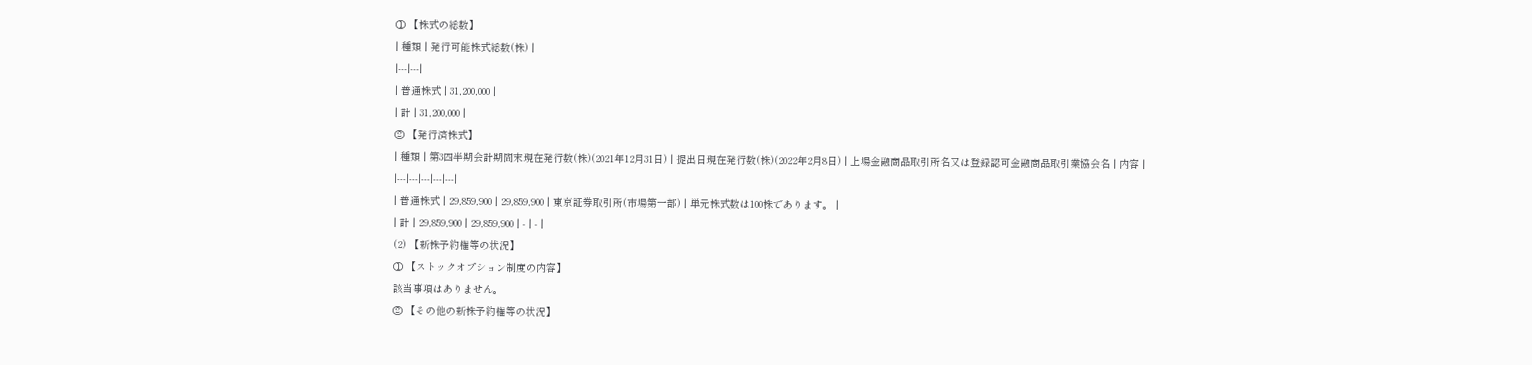① 【株式の総数】
| 種類 | 発行可能株式総数(株) |
|---|---|
| 普通株式 | 31,200,000 |
| 計 | 31,200,000 |
② 【発行済株式】
| 種類 | 第3四半期会計期間末現在発行数(株)(2021年12月31日) | 提出日現在発行数(株)(2022年2月8日) | 上場金融商品取引所名又は登録認可金融商品取引業協会名 | 内容 |
|---|---|---|---|---|
| 普通株式 | 29,859,900 | 29,859,900 | 東京証券取引所(市場第一部) | 単元株式数は100株であります。 |
| 計 | 29,859,900 | 29,859,900 | - | - |
(2) 【新株予約権等の状況】
① 【ストックオプション制度の内容】
該当事項はありません。
② 【その他の新株予約権等の状況】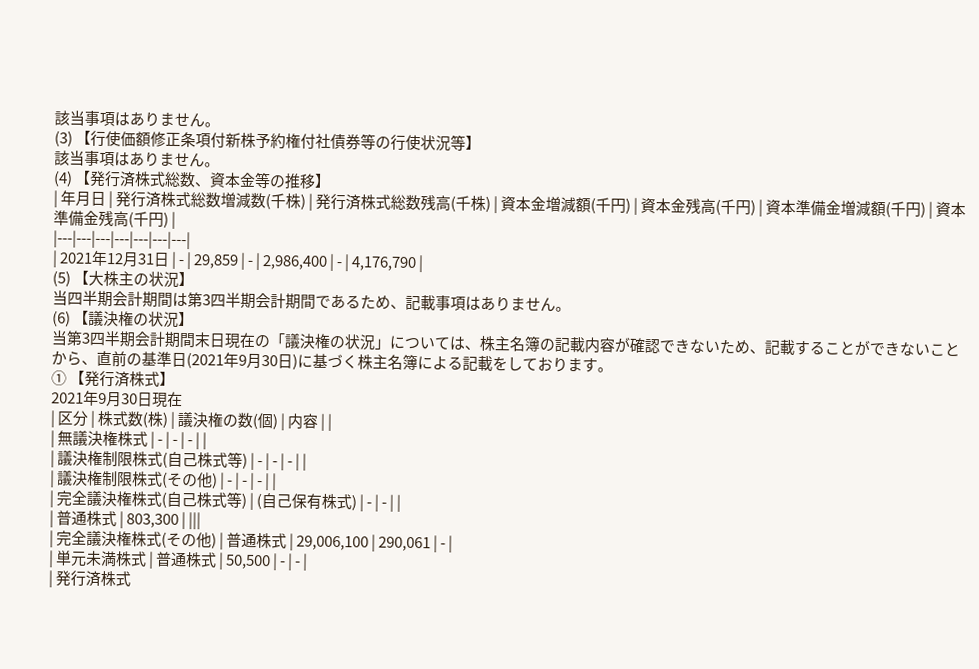該当事項はありません。
(3) 【行使価額修正条項付新株予約権付社債券等の行使状況等】
該当事項はありません。
(4) 【発行済株式総数、資本金等の推移】
| 年月日 | 発行済株式総数増減数(千株) | 発行済株式総数残高(千株) | 資本金増減額(千円) | 資本金残高(千円) | 資本準備金増減額(千円) | 資本準備金残高(千円) |
|---|---|---|---|---|---|---|
| 2021年12月31日 | - | 29,859 | - | 2,986,400 | - | 4,176,790 |
(5) 【大株主の状況】
当四半期会計期間は第3四半期会計期間であるため、記載事項はありません。
(6) 【議決権の状況】
当第3四半期会計期間末日現在の「議決権の状況」については、株主名簿の記載内容が確認できないため、記載することができないことから、直前の基準日(2021年9月30日)に基づく株主名簿による記載をしております。
① 【発行済株式】
2021年9月30日現在
| 区分 | 株式数(株) | 議決権の数(個) | 内容 | |
| 無議決権株式 | - | - | - | |
| 議決権制限株式(自己株式等) | - | - | - | |
| 議決権制限株式(その他) | - | - | - | |
| 完全議決権株式(自己株式等) | (自己保有株式) | - | - | |
| 普通株式 | 803,300 | |||
| 完全議決権株式(その他) | 普通株式 | 29,006,100 | 290,061 | - |
| 単元未満株式 | 普通株式 | 50,500 | - | - |
| 発行済株式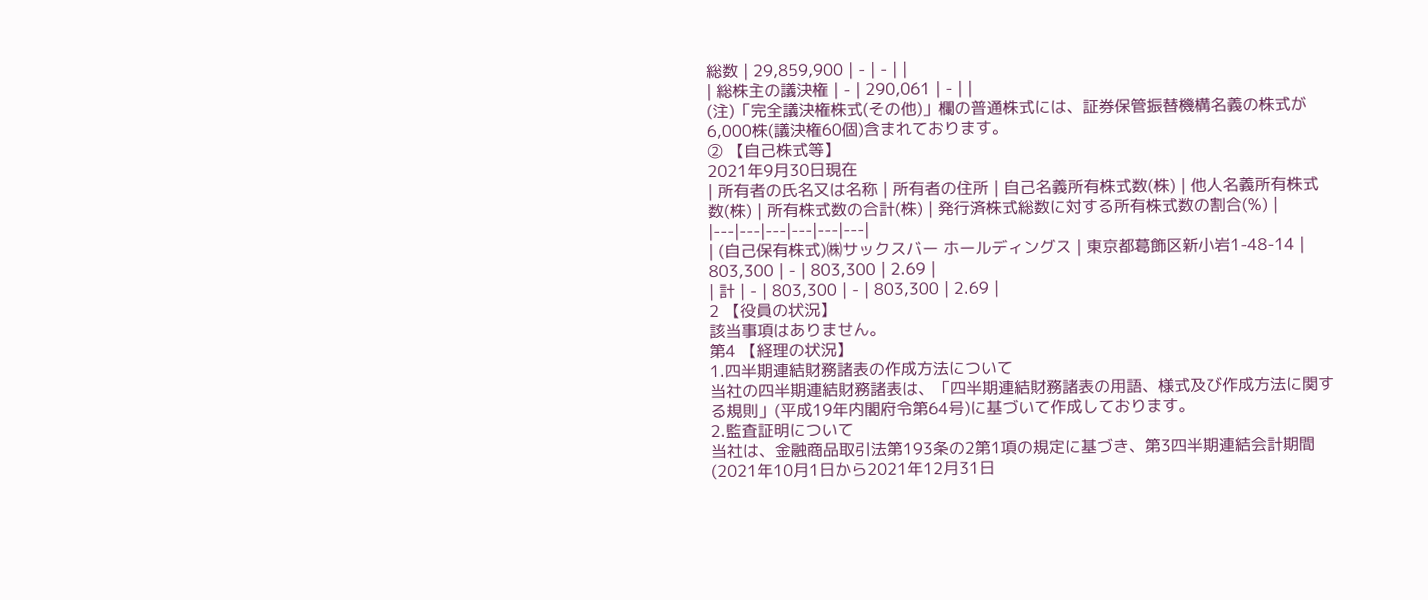総数 | 29,859,900 | - | - | |
| 総株主の議決権 | - | 290,061 | - | |
(注)「完全議決権株式(その他)」欄の普通株式には、証券保管振替機構名義の株式が6,000株(議決権60個)含まれております。
② 【自己株式等】
2021年9月30日現在
| 所有者の氏名又は名称 | 所有者の住所 | 自己名義所有株式数(株) | 他人名義所有株式数(株) | 所有株式数の合計(株) | 発行済株式総数に対する所有株式数の割合(%) |
|---|---|---|---|---|---|
| (自己保有株式)㈱サックスバー ホールディングス | 東京都葛飾区新小岩1-48-14 | 803,300 | - | 803,300 | 2.69 |
| 計 | - | 803,300 | - | 803,300 | 2.69 |
2 【役員の状況】
該当事項はありません。
第4 【経理の状況】
1.四半期連結財務諸表の作成方法について
当社の四半期連結財務諸表は、「四半期連結財務諸表の用語、様式及び作成方法に関する規則」(平成19年内閣府令第64号)に基づいて作成しております。
2.監査証明について
当社は、金融商品取引法第193条の2第1項の規定に基づき、第3四半期連結会計期間(2021年10月1日から2021年12月31日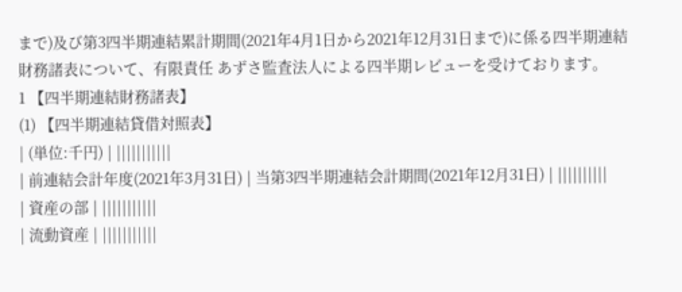まで)及び第3四半期連結累計期間(2021年4月1日から2021年12月31日まで)に係る四半期連結財務諸表について、有限責任 あずさ監査法人による四半期レビューを受けております。
1 【四半期連結財務諸表】
(1) 【四半期連結貸借対照表】
| (単位:千円) | |||||||||||
| 前連結会計年度(2021年3月31日) | 当第3四半期連結会計期間(2021年12月31日) | ||||||||||
| 資産の部 | |||||||||||
| 流動資産 | |||||||||||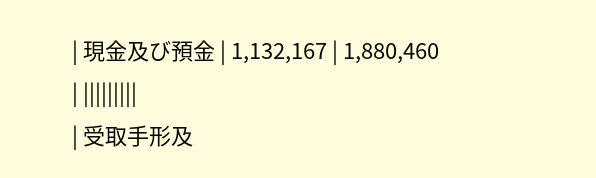| 現金及び預金 | 1,132,167 | 1,880,460 | |||||||||
| 受取手形及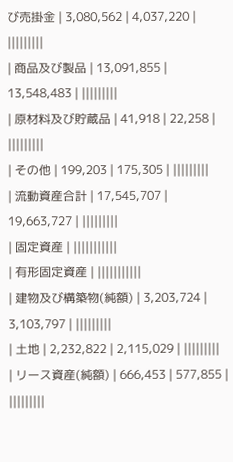び売掛金 | 3,080,562 | 4,037,220 | |||||||||
| 商品及び製品 | 13,091,855 | 13,548,483 | |||||||||
| 原材料及び貯蔵品 | 41,918 | 22,258 | |||||||||
| その他 | 199,203 | 175,305 | |||||||||
| 流動資産合計 | 17,545,707 | 19,663,727 | |||||||||
| 固定資産 | |||||||||||
| 有形固定資産 | |||||||||||
| 建物及び構築物(純額) | 3,203,724 | 3,103,797 | |||||||||
| 土地 | 2,232,822 | 2,115,029 | |||||||||
| リース資産(純額) | 666,453 | 577,855 | |||||||||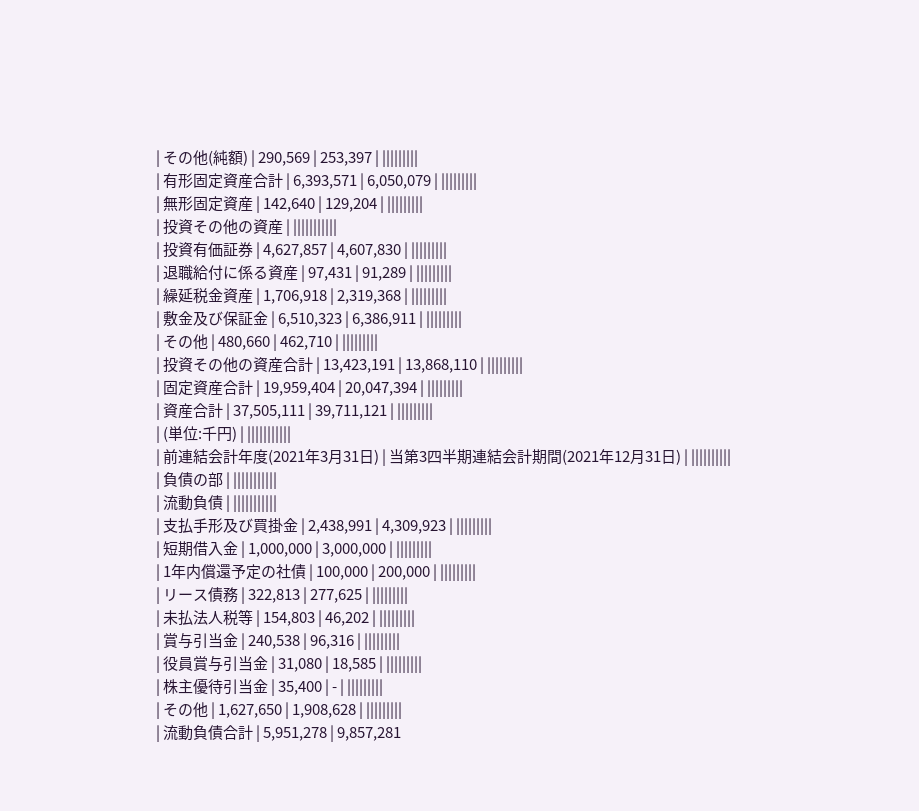| その他(純額) | 290,569 | 253,397 | |||||||||
| 有形固定資産合計 | 6,393,571 | 6,050,079 | |||||||||
| 無形固定資産 | 142,640 | 129,204 | |||||||||
| 投資その他の資産 | |||||||||||
| 投資有価証券 | 4,627,857 | 4,607,830 | |||||||||
| 退職給付に係る資産 | 97,431 | 91,289 | |||||||||
| 繰延税金資産 | 1,706,918 | 2,319,368 | |||||||||
| 敷金及び保証金 | 6,510,323 | 6,386,911 | |||||||||
| その他 | 480,660 | 462,710 | |||||||||
| 投資その他の資産合計 | 13,423,191 | 13,868,110 | |||||||||
| 固定資産合計 | 19,959,404 | 20,047,394 | |||||||||
| 資産合計 | 37,505,111 | 39,711,121 | |||||||||
| (単位:千円) | |||||||||||
| 前連結会計年度(2021年3月31日) | 当第3四半期連結会計期間(2021年12月31日) | ||||||||||
| 負債の部 | |||||||||||
| 流動負債 | |||||||||||
| 支払手形及び買掛金 | 2,438,991 | 4,309,923 | |||||||||
| 短期借入金 | 1,000,000 | 3,000,000 | |||||||||
| 1年内償還予定の社債 | 100,000 | 200,000 | |||||||||
| リース債務 | 322,813 | 277,625 | |||||||||
| 未払法人税等 | 154,803 | 46,202 | |||||||||
| 賞与引当金 | 240,538 | 96,316 | |||||||||
| 役員賞与引当金 | 31,080 | 18,585 | |||||||||
| 株主優待引当金 | 35,400 | - | |||||||||
| その他 | 1,627,650 | 1,908,628 | |||||||||
| 流動負債合計 | 5,951,278 | 9,857,281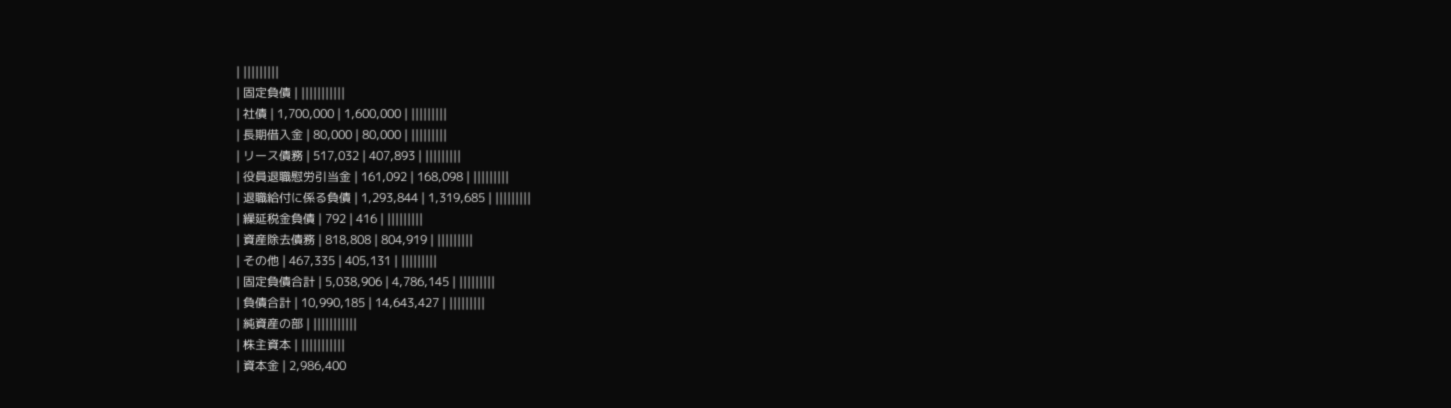| |||||||||
| 固定負債 | |||||||||||
| 社債 | 1,700,000 | 1,600,000 | |||||||||
| 長期借入金 | 80,000 | 80,000 | |||||||||
| リース債務 | 517,032 | 407,893 | |||||||||
| 役員退職慰労引当金 | 161,092 | 168,098 | |||||||||
| 退職給付に係る負債 | 1,293,844 | 1,319,685 | |||||||||
| 繰延税金負債 | 792 | 416 | |||||||||
| 資産除去債務 | 818,808 | 804,919 | |||||||||
| その他 | 467,335 | 405,131 | |||||||||
| 固定負債合計 | 5,038,906 | 4,786,145 | |||||||||
| 負債合計 | 10,990,185 | 14,643,427 | |||||||||
| 純資産の部 | |||||||||||
| 株主資本 | |||||||||||
| 資本金 | 2,986,400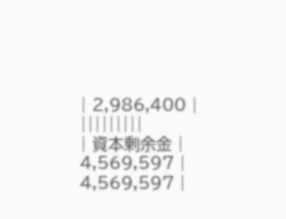| 2,986,400 | |||||||||
| 資本剰余金 | 4,569,597 | 4,569,597 |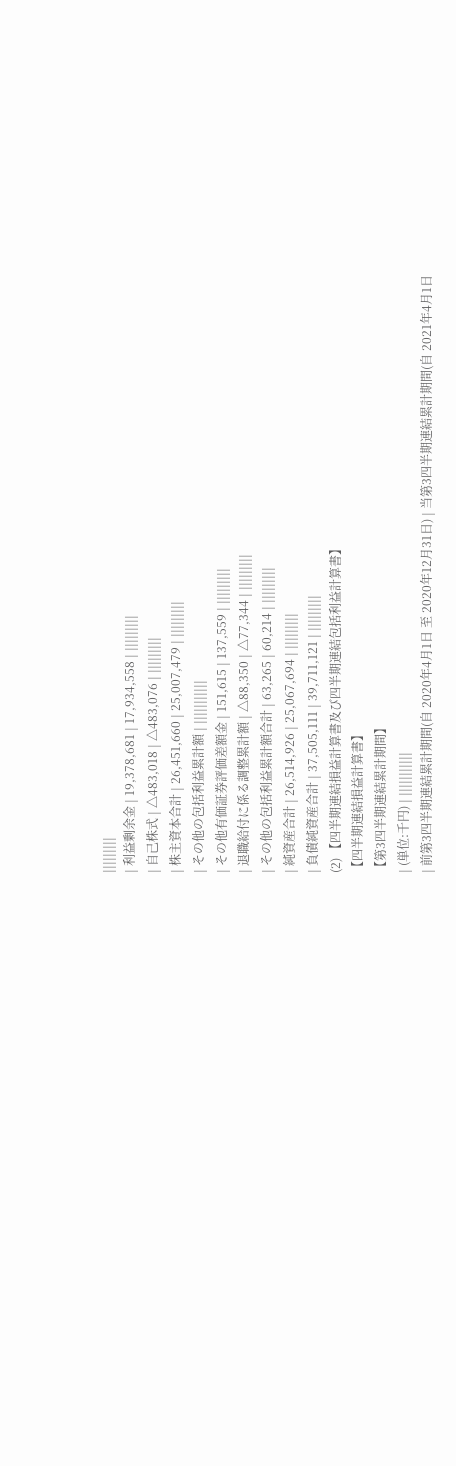|||||||||
| 利益剰余金 | 19,378,681 | 17,934,558 | |||||||||
| 自己株式 | △483,018 | △483,076 | |||||||||
| 株主資本合計 | 26,451,660 | 25,007,479 | |||||||||
| その他の包括利益累計額 | |||||||||||
| その他有価証券評価差額金 | 151,615 | 137,559 | |||||||||
| 退職給付に係る調整累計額 | △88,350 | △77,344 | |||||||||
| その他の包括利益累計額合計 | 63,265 | 60,214 | |||||||||
| 純資産合計 | 26,514,926 | 25,067,694 | |||||||||
| 負債純資産合計 | 37,505,111 | 39,711,121 | |||||||||
(2) 【四半期連結損益計算書及び四半期連結包括利益計算書】
【四半期連結損益計算書】
【第3四半期連結累計期間】
| (単位:千円) | |||||||||||
| 前第3四半期連結累計期間(自 2020年4月1日 至 2020年12月31日) | 当第3四半期連結累計期間(自 2021年4月1日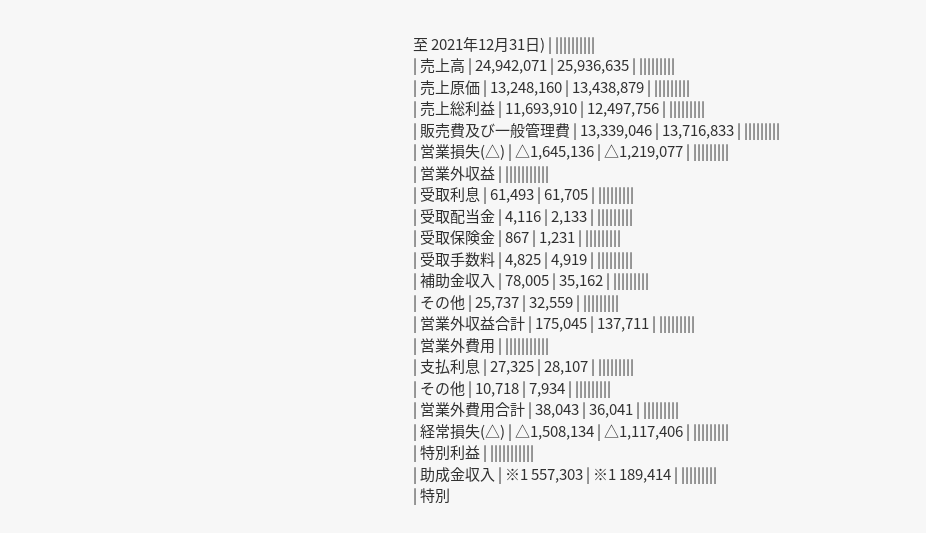至 2021年12月31日) | ||||||||||
| 売上高 | 24,942,071 | 25,936,635 | |||||||||
| 売上原価 | 13,248,160 | 13,438,879 | |||||||||
| 売上総利益 | 11,693,910 | 12,497,756 | |||||||||
| 販売費及び一般管理費 | 13,339,046 | 13,716,833 | |||||||||
| 営業損失(△) | △1,645,136 | △1,219,077 | |||||||||
| 営業外収益 | |||||||||||
| 受取利息 | 61,493 | 61,705 | |||||||||
| 受取配当金 | 4,116 | 2,133 | |||||||||
| 受取保険金 | 867 | 1,231 | |||||||||
| 受取手数料 | 4,825 | 4,919 | |||||||||
| 補助金収入 | 78,005 | 35,162 | |||||||||
| その他 | 25,737 | 32,559 | |||||||||
| 営業外収益合計 | 175,045 | 137,711 | |||||||||
| 営業外費用 | |||||||||||
| 支払利息 | 27,325 | 28,107 | |||||||||
| その他 | 10,718 | 7,934 | |||||||||
| 営業外費用合計 | 38,043 | 36,041 | |||||||||
| 経常損失(△) | △1,508,134 | △1,117,406 | |||||||||
| 特別利益 | |||||||||||
| 助成金収入 | ※1 557,303 | ※1 189,414 | |||||||||
| 特別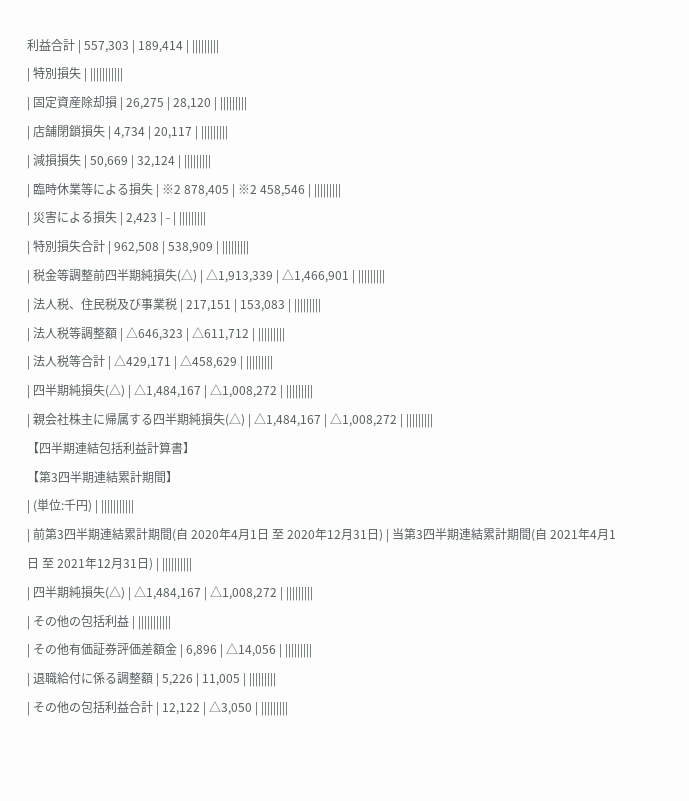利益合計 | 557,303 | 189,414 | |||||||||
| 特別損失 | |||||||||||
| 固定資産除却損 | 26,275 | 28,120 | |||||||||
| 店舗閉鎖損失 | 4,734 | 20,117 | |||||||||
| 減損損失 | 50,669 | 32,124 | |||||||||
| 臨時休業等による損失 | ※2 878,405 | ※2 458,546 | |||||||||
| 災害による損失 | 2,423 | - | |||||||||
| 特別損失合計 | 962,508 | 538,909 | |||||||||
| 税金等調整前四半期純損失(△) | △1,913,339 | △1,466,901 | |||||||||
| 法人税、住民税及び事業税 | 217,151 | 153,083 | |||||||||
| 法人税等調整額 | △646,323 | △611,712 | |||||||||
| 法人税等合計 | △429,171 | △458,629 | |||||||||
| 四半期純損失(△) | △1,484,167 | △1,008,272 | |||||||||
| 親会社株主に帰属する四半期純損失(△) | △1,484,167 | △1,008,272 | |||||||||
【四半期連結包括利益計算書】
【第3四半期連結累計期間】
| (単位:千円) | |||||||||||
| 前第3四半期連結累計期間(自 2020年4月1日 至 2020年12月31日) | 当第3四半期連結累計期間(自 2021年4月1日 至 2021年12月31日) | ||||||||||
| 四半期純損失(△) | △1,484,167 | △1,008,272 | |||||||||
| その他の包括利益 | |||||||||||
| その他有価証券評価差額金 | 6,896 | △14,056 | |||||||||
| 退職給付に係る調整額 | 5,226 | 11,005 | |||||||||
| その他の包括利益合計 | 12,122 | △3,050 | |||||||||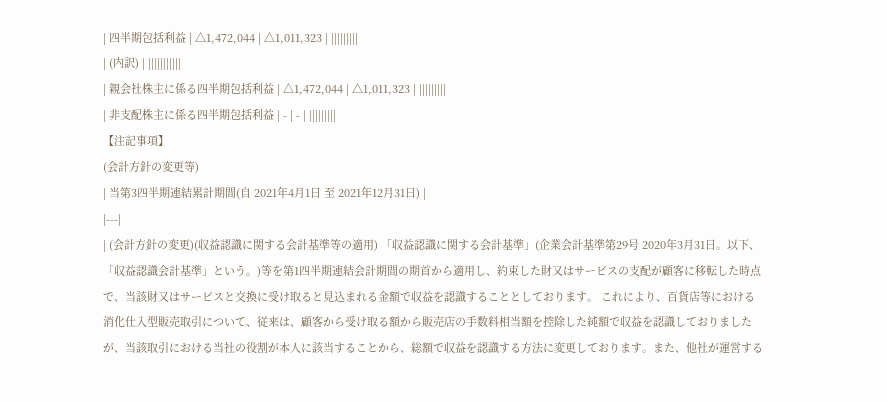| 四半期包括利益 | △1,472,044 | △1,011,323 | |||||||||
| (内訳) | |||||||||||
| 親会社株主に係る四半期包括利益 | △1,472,044 | △1,011,323 | |||||||||
| 非支配株主に係る四半期包括利益 | - | - | |||||||||
【注記事項】
(会計方針の変更等)
| 当第3四半期連結累計期間(自 2021年4月1日 至 2021年12月31日) |
|---|
| (会計方針の変更)(収益認識に関する会計基準等の適用) 「収益認識に関する会計基準」(企業会計基準第29号 2020年3月31日。以下、「収益認識会計基準」という。)等を第1四半期連結会計期間の期首から適用し、約束した財又はサービスの支配が顧客に移転した時点で、当該財又はサービスと交換に受け取ると見込まれる金額で収益を認識することとしております。 これにより、百貨店等における消化仕入型販売取引について、従来は、顧客から受け取る額から販売店の手数料相当額を控除した純額で収益を認識しておりましたが、当該取引における当社の役割が本人に該当することから、総額で収益を認識する方法に変更しております。また、他社が運営する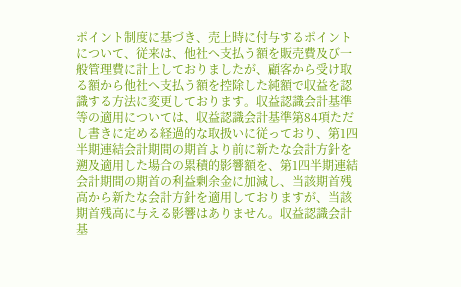ポイント制度に基づき、売上時に付与するポイントについて、従来は、他社へ支払う額を販売費及び一般管理費に計上しておりましたが、顧客から受け取る額から他社へ支払う額を控除した純額で収益を認識する方法に変更しております。収益認識会計基準等の適用については、収益認識会計基準第84項ただし書きに定める経過的な取扱いに従っており、第1四半期連結会計期間の期首より前に新たな会計方針を遡及適用した場合の累積的影響額を、第1四半期連結会計期間の期首の利益剰余金に加減し、当該期首残高から新たな会計方針を適用しておりますが、当該期首残高に与える影響はありません。収益認識会計基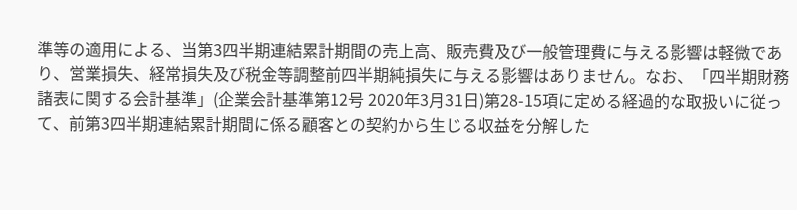準等の適用による、当第3四半期連結累計期間の売上高、販売費及び一般管理費に与える影響は軽微であり、営業損失、経常損失及び税金等調整前四半期純損失に与える影響はありません。なお、「四半期財務諸表に関する会計基準」(企業会計基準第12号 2020年3月31日)第28-15項に定める経過的な取扱いに従って、前第3四半期連結累計期間に係る顧客との契約から生じる収益を分解した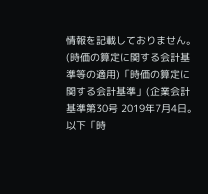情報を記載しておりません。 (時価の算定に関する会計基準等の適用)「時価の算定に関する会計基準」(企業会計基準第30号 2019年7月4日。以下「時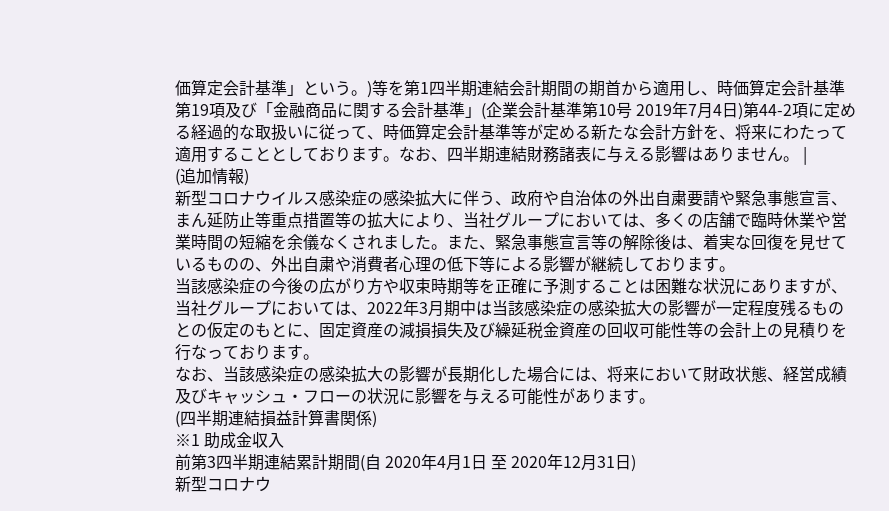価算定会計基準」という。)等を第1四半期連結会計期間の期首から適用し、時価算定会計基準第19項及び「金融商品に関する会計基準」(企業会計基準第10号 2019年7月4日)第44-2項に定める経過的な取扱いに従って、時価算定会計基準等が定める新たな会計方針を、将来にわたって適用することとしております。なお、四半期連結財務諸表に与える影響はありません。 |
(追加情報)
新型コロナウイルス感染症の感染拡大に伴う、政府や自治体の外出自粛要請や緊急事態宣言、まん延防止等重点措置等の拡大により、当社グループにおいては、多くの店舗で臨時休業や営業時間の短縮を余儀なくされました。また、緊急事態宣言等の解除後は、着実な回復を見せているものの、外出自粛や消費者心理の低下等による影響が継続しております。
当該感染症の今後の広がり方や収束時期等を正確に予測することは困難な状況にありますが、当社グループにおいては、2022年3月期中は当該感染症の感染拡大の影響が一定程度残るものとの仮定のもとに、固定資産の減損損失及び繰延税金資産の回収可能性等の会計上の見積りを行なっております。
なお、当該感染症の感染拡大の影響が長期化した場合には、将来において財政状態、経営成績及びキャッシュ・フローの状況に影響を与える可能性があります。
(四半期連結損益計算書関係)
※1 助成金収入
前第3四半期連結累計期間(自 2020年4月1日 至 2020年12月31日)
新型コロナウ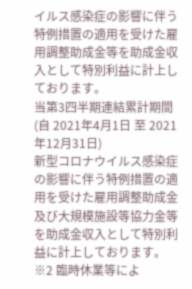イルス感染症の影響に伴う特例措置の適用を受けた雇用調整助成金等を助成金収入として特別利益に計上しております。
当第3四半期連結累計期間(自 2021年4月1日 至 2021年12月31日)
新型コロナウイルス感染症の影響に伴う特例措置の適用を受けた雇用調整助成金及び大規模施設等協力金等を助成金収入として特別利益に計上しております。
※2 臨時休業等によ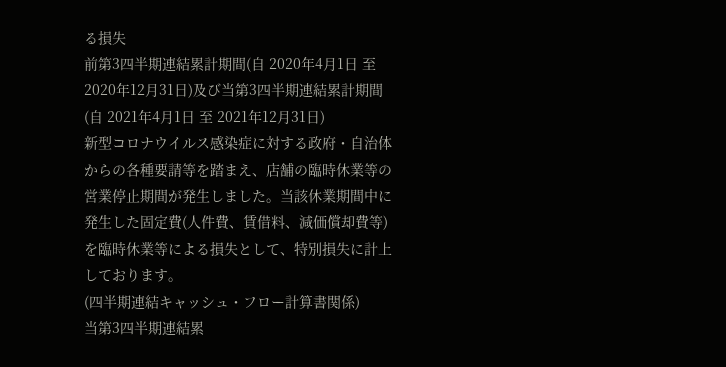る損失
前第3四半期連結累計期間(自 2020年4月1日 至 2020年12月31日)及び当第3四半期連結累計期間(自 2021年4月1日 至 2021年12月31日)
新型コロナウイルス感染症に対する政府・自治体からの各種要請等を踏まえ、店舗の臨時休業等の営業停止期間が発生しました。当該休業期間中に発生した固定費(人件費、賃借料、減価償却費等)を臨時休業等による損失として、特別損失に計上しております。
(四半期連結キャッシュ・フロー計算書関係)
当第3四半期連結累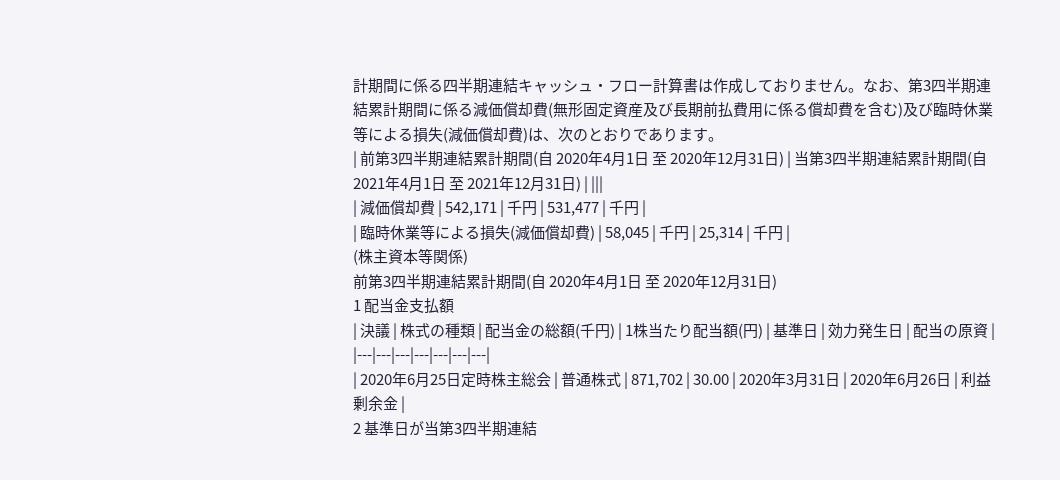計期間に係る四半期連結キャッシュ・フロー計算書は作成しておりません。なお、第3四半期連結累計期間に係る減価償却費(無形固定資産及び長期前払費用に係る償却費を含む)及び臨時休業等による損失(減価償却費)は、次のとおりであります。
| 前第3四半期連結累計期間(自 2020年4月1日 至 2020年12月31日) | 当第3四半期連結累計期間(自 2021年4月1日 至 2021年12月31日) | |||
| 減価償却費 | 542,171 | 千円 | 531,477 | 千円 |
| 臨時休業等による損失(減価償却費) | 58,045 | 千円 | 25,314 | 千円 |
(株主資本等関係)
前第3四半期連結累計期間(自 2020年4月1日 至 2020年12月31日)
1 配当金支払額
| 決議 | 株式の種類 | 配当金の総額(千円) | 1株当たり配当額(円) | 基準日 | 効力発生日 | 配当の原資 |
|---|---|---|---|---|---|---|
| 2020年6月25日定時株主総会 | 普通株式 | 871,702 | 30.00 | 2020年3月31日 | 2020年6月26日 | 利益剰余金 |
2 基準日が当第3四半期連結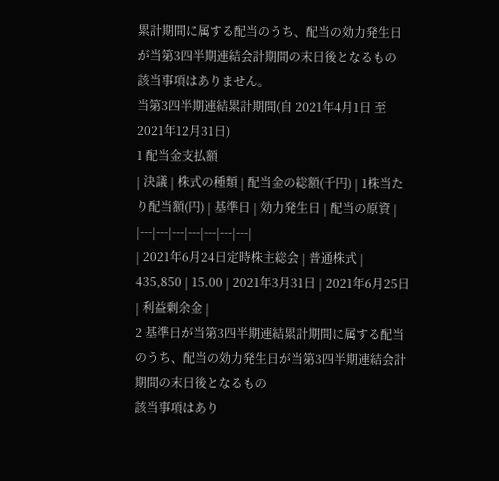累計期間に属する配当のうち、配当の効力発生日が当第3四半期連結会計期間の末日後となるもの
該当事項はありません。
当第3四半期連結累計期間(自 2021年4月1日 至 2021年12月31日)
1 配当金支払額
| 決議 | 株式の種類 | 配当金の総額(千円) | 1株当たり配当額(円) | 基準日 | 効力発生日 | 配当の原資 |
|---|---|---|---|---|---|---|
| 2021年6月24日定時株主総会 | 普通株式 | 435,850 | 15.00 | 2021年3月31日 | 2021年6月25日 | 利益剰余金 |
2 基準日が当第3四半期連結累計期間に属する配当のうち、配当の効力発生日が当第3四半期連結会計期間の末日後となるもの
該当事項はあり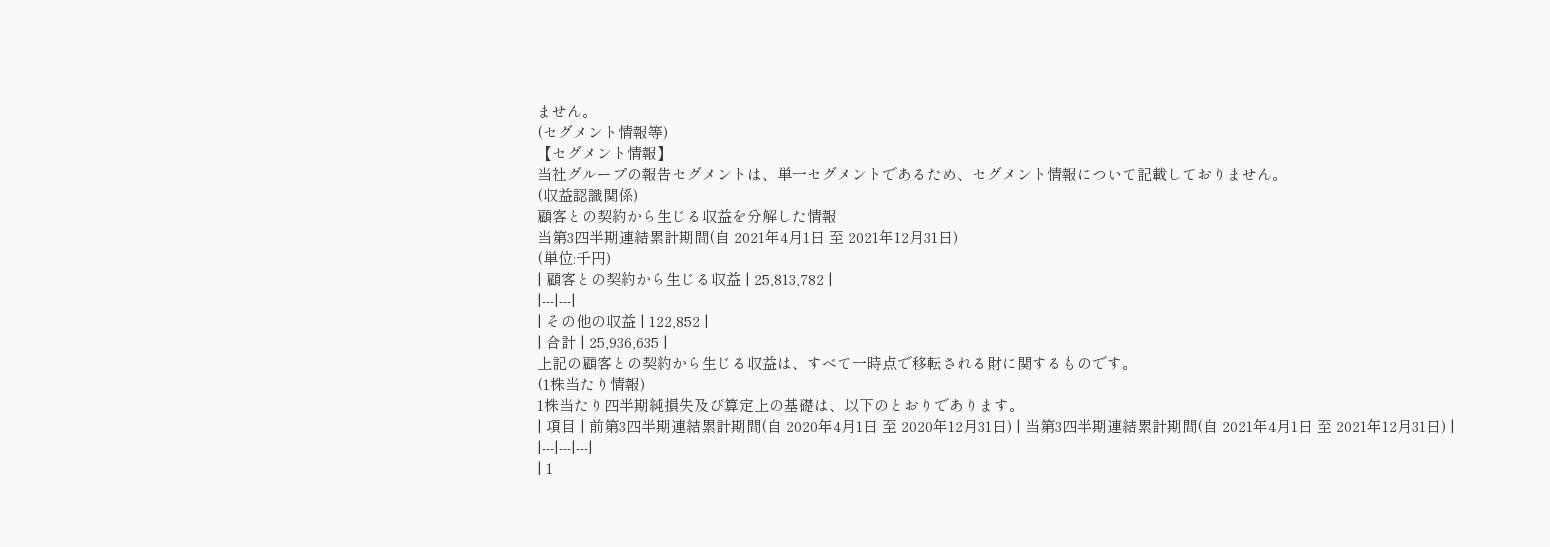ません。
(セグメント情報等)
【セグメント情報】
当社グループの報告セグメントは、単一セグメントであるため、セグメント情報について記載しておりません。
(収益認識関係)
顧客との契約から生じる収益を分解した情報
当第3四半期連結累計期間(自 2021年4月1日 至 2021年12月31日)
(単位:千円)
| 顧客との契約から生じる収益 | 25,813,782 |
|---|---|
| その他の収益 | 122,852 |
| 合計 | 25,936,635 |
上記の顧客との契約から生じる収益は、すべて一時点で移転される財に関するものです。
(1株当たり情報)
1株当たり四半期純損失及び算定上の基礎は、以下のとおりであります。
| 項目 | 前第3四半期連結累計期間(自 2020年4月1日 至 2020年12月31日) | 当第3四半期連結累計期間(自 2021年4月1日 至 2021年12月31日) |
|---|---|---|
| 1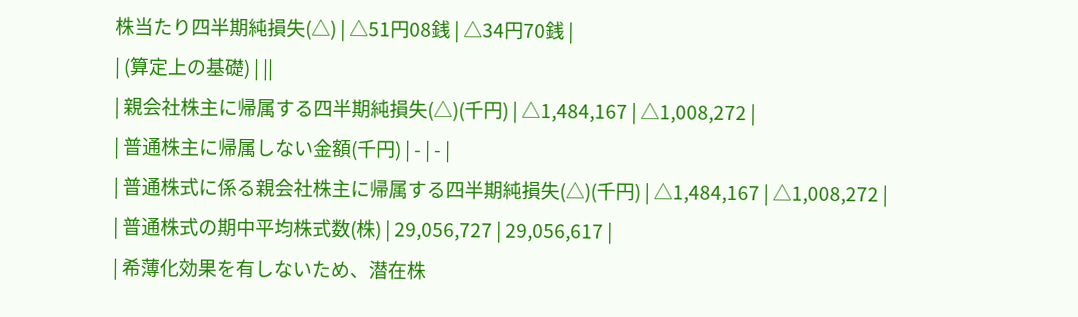株当たり四半期純損失(△) | △51円08銭 | △34円70銭 |
| (算定上の基礎) | ||
| 親会社株主に帰属する四半期純損失(△)(千円) | △1,484,167 | △1,008,272 |
| 普通株主に帰属しない金額(千円) | - | - |
| 普通株式に係る親会社株主に帰属する四半期純損失(△)(千円) | △1,484,167 | △1,008,272 |
| 普通株式の期中平均株式数(株) | 29,056,727 | 29,056,617 |
| 希薄化効果を有しないため、潜在株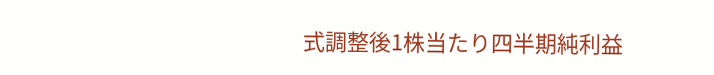式調整後1株当たり四半期純利益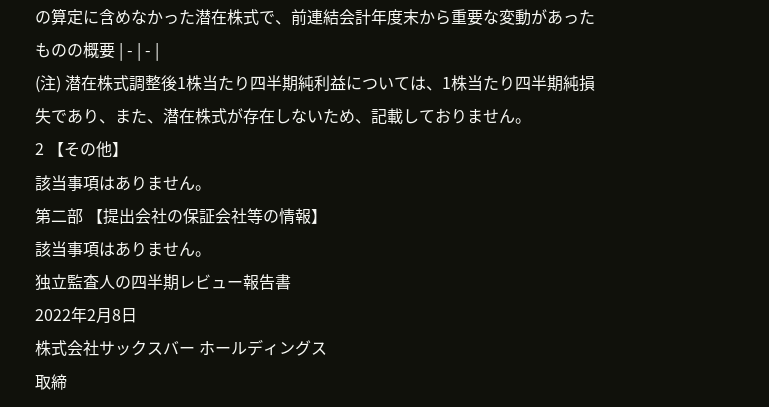の算定に含めなかった潜在株式で、前連結会計年度末から重要な変動があったものの概要 | - | - |
(注) 潜在株式調整後1株当たり四半期純利益については、1株当たり四半期純損失であり、また、潜在株式が存在しないため、記載しておりません。
2 【その他】
該当事項はありません。
第二部 【提出会社の保証会社等の情報】
該当事項はありません。
独立監査人の四半期レビュー報告書
2022年2月8日
株式会社サックスバー ホールディングス
取締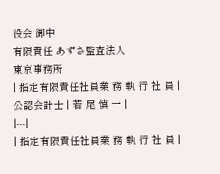役会 御中
有限責任 あずさ監査法人
東京事務所
| 指定有限責任社員業 務 執 行 社 員 | 公認会計士 | 若 尾 慎 一 |
|---|
| 指定有限責任社員業 務 執 行 社 員 |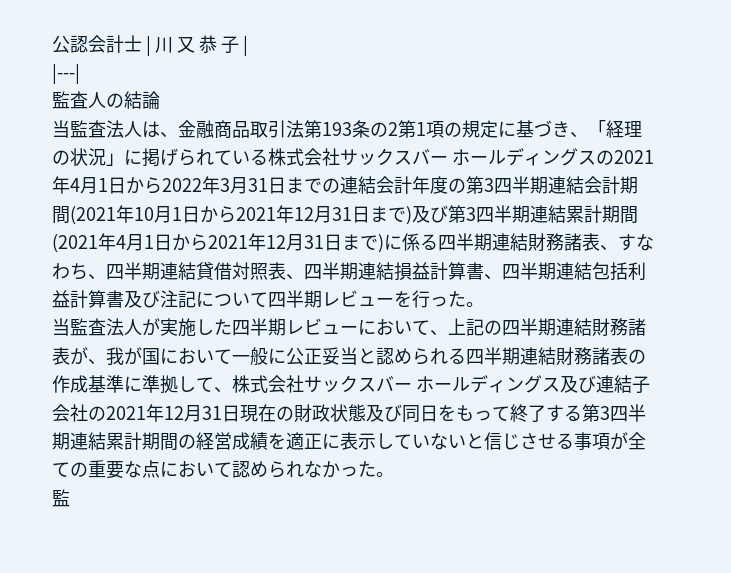公認会計士 | 川 又 恭 子 |
|---|
監査人の結論
当監査法人は、金融商品取引法第193条の2第1項の規定に基づき、「経理の状況」に掲げられている株式会社サックスバー ホールディングスの2021年4月1日から2022年3月31日までの連結会計年度の第3四半期連結会計期間(2021年10月1日から2021年12月31日まで)及び第3四半期連結累計期間(2021年4月1日から2021年12月31日まで)に係る四半期連結財務諸表、すなわち、四半期連結貸借対照表、四半期連結損益計算書、四半期連結包括利益計算書及び注記について四半期レビューを行った。
当監査法人が実施した四半期レビューにおいて、上記の四半期連結財務諸表が、我が国において一般に公正妥当と認められる四半期連結財務諸表の作成基準に準拠して、株式会社サックスバー ホールディングス及び連結子会社の2021年12月31日現在の財政状態及び同日をもって終了する第3四半期連結累計期間の経営成績を適正に表示していないと信じさせる事項が全ての重要な点において認められなかった。
監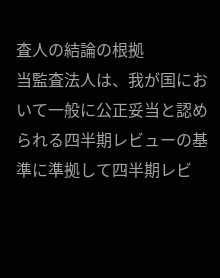査人の結論の根拠
当監査法人は、我が国において一般に公正妥当と認められる四半期レビューの基準に準拠して四半期レビ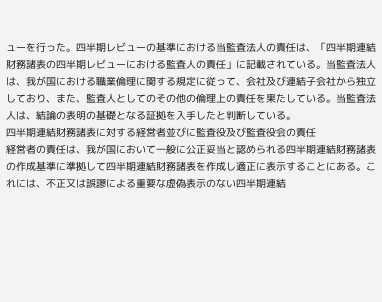ューを行った。四半期レビューの基準における当監査法人の責任は、「四半期連結財務諸表の四半期レビューにおける監査人の責任」に記載されている。当監査法人は、我が国における職業倫理に関する規定に従って、会社及び連結子会社から独立しており、また、監査人としてのその他の倫理上の責任を果たしている。当監査法人は、結論の表明の基礎となる証拠を入手したと判断している。
四半期連結財務諸表に対する経営者並びに監査役及び監査役会の責任
経営者の責任は、我が国において一般に公正妥当と認められる四半期連結財務諸表の作成基準に準拠して四半期連結財務諸表を作成し適正に表示することにある。これには、不正又は誤謬による重要な虚偽表示のない四半期連結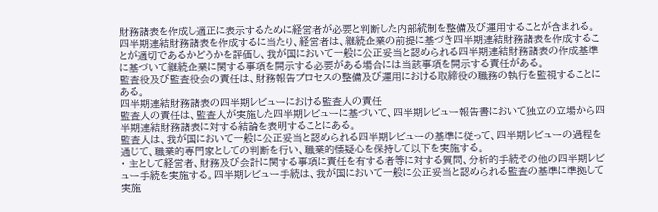財務諸表を作成し適正に表示するために経営者が必要と判断した内部統制を整備及び運用することが含まれる。
四半期連結財務諸表を作成するに当たり、経営者は、継続企業の前提に基づき四半期連結財務諸表を作成することが適切であるかどうかを評価し、我が国において一般に公正妥当と認められる四半期連結財務諸表の作成基準に基づいて継続企業に関する事項を開示する必要がある場合には当該事項を開示する責任がある。
監査役及び監査役会の責任は、財務報告プロセスの整備及び運用における取締役の職務の執行を監視することにある。
四半期連結財務諸表の四半期レビューにおける監査人の責任
監査人の責任は、監査人が実施した四半期レビューに基づいて、四半期レビュー報告書において独立の立場から四半期連結財務諸表に対する結論を表明することにある。
監査人は、我が国において一般に公正妥当と認められる四半期レビューの基準に従って、四半期レビューの過程を通じて、職業的専門家としての判断を行い、職業的懐疑心を保持して以下を実施する。
・ 主として経営者、財務及び会計に関する事項に責任を有する者等に対する質問、分析的手続その他の四半期レビュー手続を実施する。四半期レビュー手続は、我が国において一般に公正妥当と認められる監査の基準に準拠して実施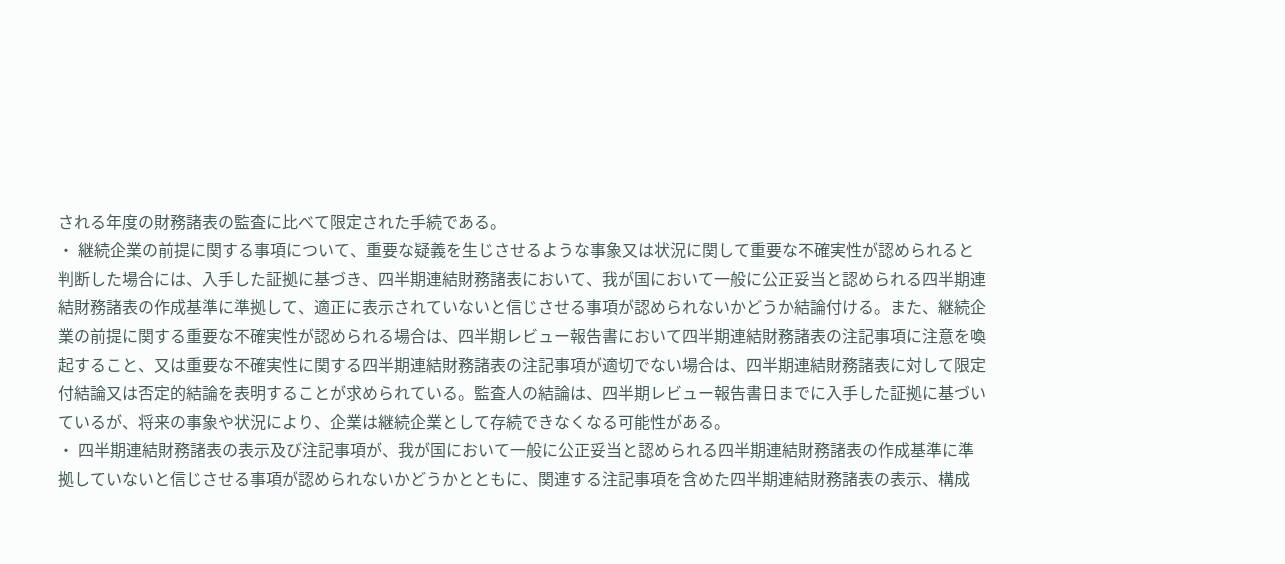される年度の財務諸表の監査に比べて限定された手続である。
・ 継続企業の前提に関する事項について、重要な疑義を生じさせるような事象又は状況に関して重要な不確実性が認められると判断した場合には、入手した証拠に基づき、四半期連結財務諸表において、我が国において一般に公正妥当と認められる四半期連結財務諸表の作成基準に準拠して、適正に表示されていないと信じさせる事項が認められないかどうか結論付ける。また、継続企業の前提に関する重要な不確実性が認められる場合は、四半期レビュー報告書において四半期連結財務諸表の注記事項に注意を喚起すること、又は重要な不確実性に関する四半期連結財務諸表の注記事項が適切でない場合は、四半期連結財務諸表に対して限定付結論又は否定的結論を表明することが求められている。監査人の結論は、四半期レビュー報告書日までに入手した証拠に基づいているが、将来の事象や状況により、企業は継続企業として存続できなくなる可能性がある。
・ 四半期連結財務諸表の表示及び注記事項が、我が国において一般に公正妥当と認められる四半期連結財務諸表の作成基準に準拠していないと信じさせる事項が認められないかどうかとともに、関連する注記事項を含めた四半期連結財務諸表の表示、構成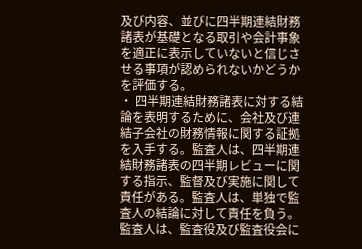及び内容、並びに四半期連結財務諸表が基礎となる取引や会計事象を適正に表示していないと信じさせる事項が認められないかどうかを評価する。
・ 四半期連結財務諸表に対する結論を表明するために、会社及び連結子会社の財務情報に関する証拠を入手する。監査人は、四半期連結財務諸表の四半期レビューに関する指示、監督及び実施に関して責任がある。監査人は、単独で監査人の結論に対して責任を負う。
監査人は、監査役及び監査役会に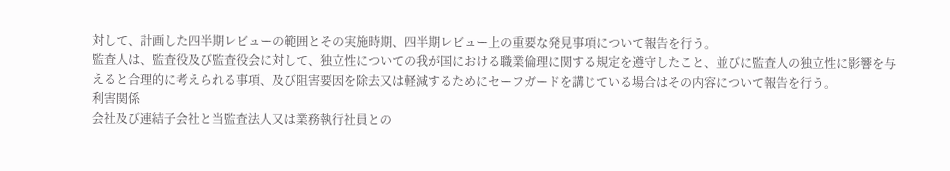対して、計画した四半期レビューの範囲とその実施時期、四半期レビュー上の重要な発見事項について報告を行う。
監査人は、監査役及び監査役会に対して、独立性についての我が国における職業倫理に関する規定を遵守したこと、並びに監査人の独立性に影響を与えると合理的に考えられる事項、及び阻害要因を除去又は軽減するためにセーフガードを講じている場合はその内容について報告を行う。
利害関係
会社及び連結子会社と当監査法人又は業務執行社員との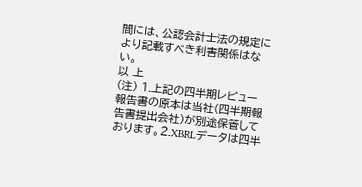間には、公認会計士法の規定により記載すべき利害関係はない。
以 上
(注) 1.上記の四半期レビュー報告書の原本は当社(四半期報告書提出会社)が別途保管しております。2.XBRLデータは四半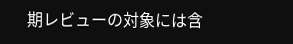期レビューの対象には含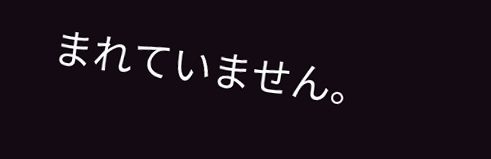まれていません。